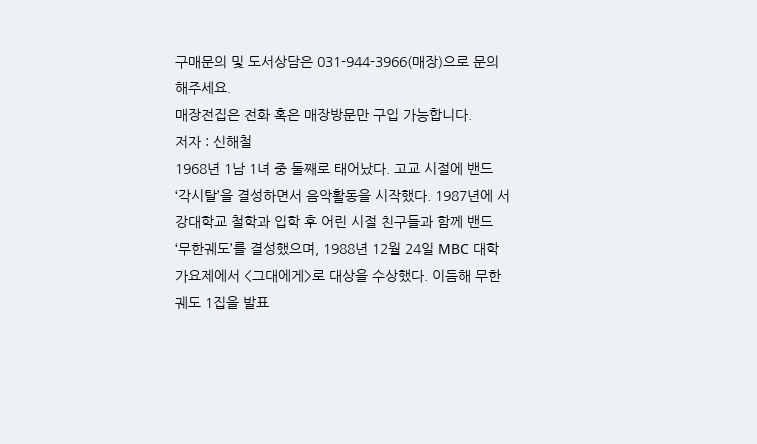구매문의 및 도서상담은 031-944-3966(매장)으로 문의해주세요.
매장전집은 전화 혹은 매장방문만 구입 가능합니다.
저자 : 신해철
1968년 1남 1녀 중 둘째로 태어났다. 고교 시절에 밴드 ‘각시탈’을 결성하면서 음악활동을 시작했다. 1987년에 서강대학교 철학과 입학 후 어린 시절 친구들과 함께 밴드 ‘무한궤도’를 결성했으며, 1988년 12월 24일 MBC 대학가요제에서 <그대에게>로 대상을 수상했다. 이듬해 무한궤도 1집을 발표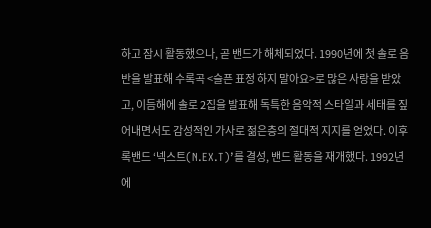하고 잠시 활동했으나, 곧 밴드가 해체되었다. 1990년에 첫 솔로 음반을 발표해 수록곡 <슬픈 표정 하지 말아요>로 많은 사랑을 받았고, 이듬해에 솔로 2집을 발표해 독특한 음악적 스타일과 세태를 짚어내면서도 감성적인 가사로 젊은층의 절대적 지지를 얻었다. 이후 록밴드 ‘넥스트(N.EX.T)’를 결성, 밴드 활동을 재개했다. 1992년에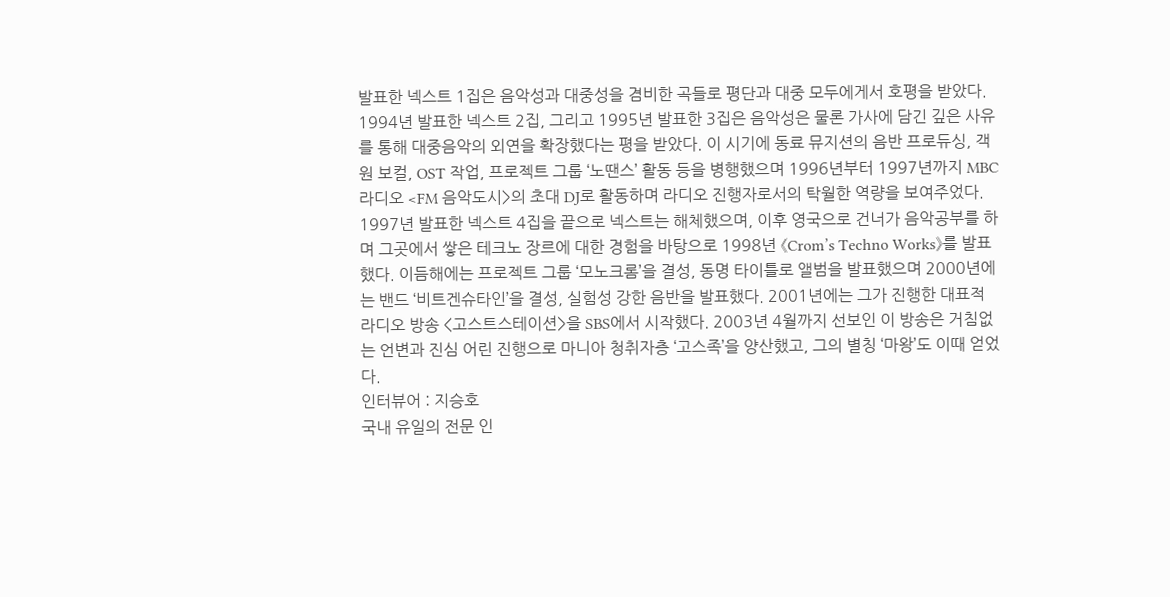발표한 넥스트 1집은 음악성과 대중성을 겸비한 곡들로 평단과 대중 모두에게서 호평을 받았다. 1994년 발표한 넥스트 2집, 그리고 1995년 발표한 3집은 음악성은 물론 가사에 담긴 깊은 사유를 통해 대중음악의 외연을 확장했다는 평을 받았다. 이 시기에 동료 뮤지션의 음반 프로듀싱, 객원 보컬, OST 작업, 프로젝트 그룹 ‘노땐스’ 활동 등을 병행했으며 1996년부터 1997년까지 MBC 라디오 <FM 음악도시>의 초대 DJ로 활동하며 라디오 진행자로서의 탁월한 역량을 보여주었다. 1997년 발표한 넥스트 4집을 끝으로 넥스트는 해체했으며, 이후 영국으로 건너가 음악공부를 하며 그곳에서 쌓은 테크노 장르에 대한 경험을 바탕으로 1998년 《Crom’s Techno Works》를 발표했다. 이듬해에는 프로젝트 그룹 ‘모노크롬’을 결성, 동명 타이틀로 앨범을 발표했으며 2000년에는 밴드 ‘비트겐슈타인’을 결성, 실험성 강한 음반을 발표했다. 2001년에는 그가 진행한 대표적 라디오 방송 <고스트스테이션>을 SBS에서 시작했다. 2003년 4월까지 선보인 이 방송은 거침없는 언변과 진심 어린 진행으로 마니아 청취자층 ‘고스족’을 양산했고, 그의 별칭 ‘마왕’도 이때 얻었다.
인터뷰어 : 지승호
국내 유일의 전문 인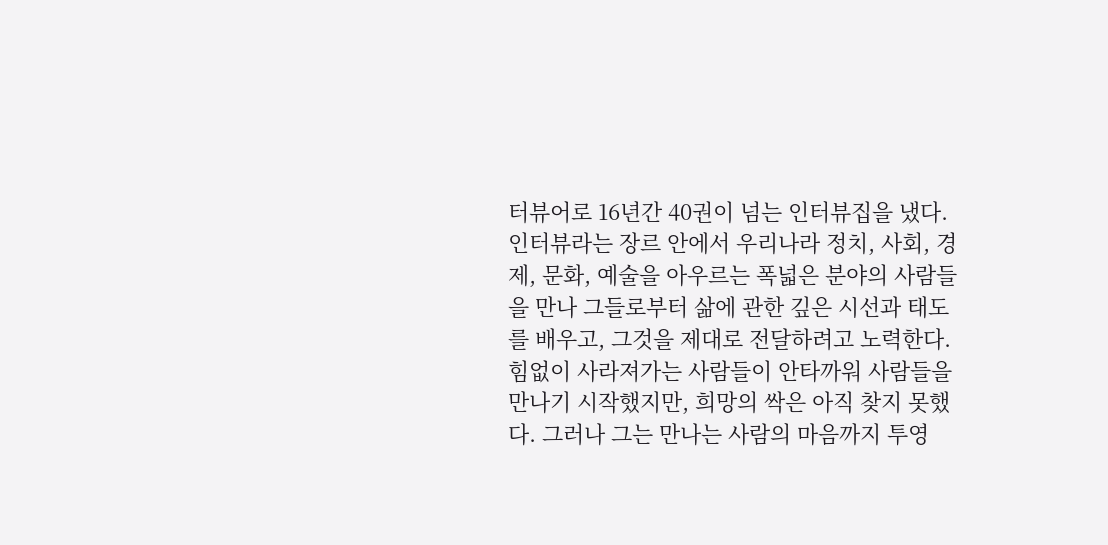터뷰어로 16년간 40권이 넘는 인터뷰집을 냈다. 인터뷰라는 장르 안에서 우리나라 정치, 사회, 경제, 문화, 예술을 아우르는 폭넓은 분야의 사람들을 만나 그들로부터 삶에 관한 깊은 시선과 태도를 배우고, 그것을 제대로 전달하려고 노력한다. 힘없이 사라져가는 사람들이 안타까워 사람들을 만나기 시작했지만, 희망의 싹은 아직 찾지 못했다. 그러나 그는 만나는 사람의 마음까지 투영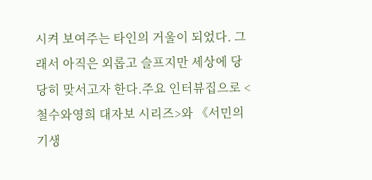시켜 보여주는 타인의 거울이 되었다. 그래서 아직은 외롭고 슬프지만 세상에 당당히 맞서고자 한다.주요 인터뷰집으로 <철수와영희 대자보 시리즈>와 《서민의 기생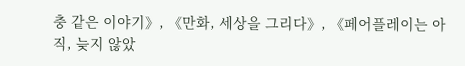충 같은 이야기》, 《만화, 세상을 그리다》, 《페어플레이는 아직, 늦지 않았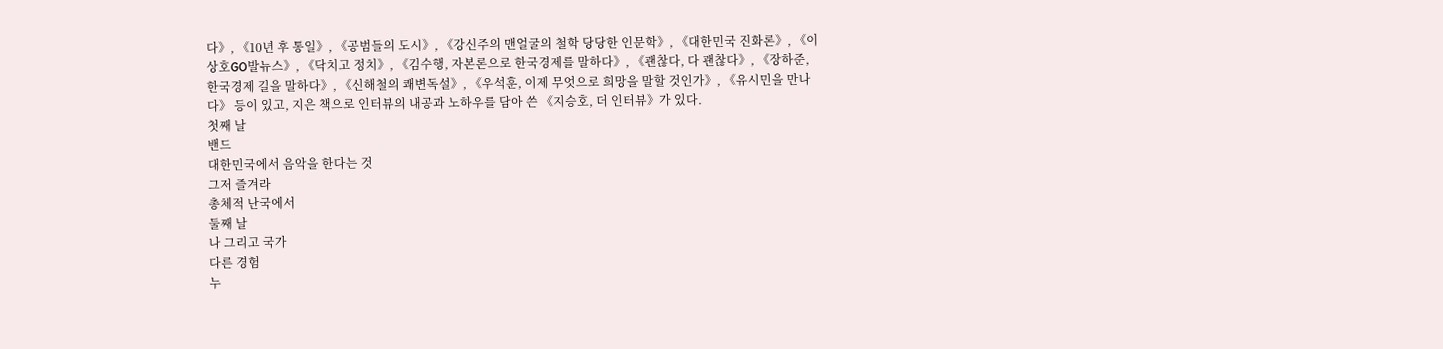다》, 《10년 후 통일》, 《공범들의 도시》, 《강신주의 맨얼굴의 철학 당당한 인문학》, 《대한민국 진화론》, 《이상호GO발뉴스》, 《닥치고 정치》, 《김수행, 자본론으로 한국경제를 말하다》, 《괜찮다, 다 괜찮다》, 《장하준, 한국경제 길을 말하다》, 《신해철의 쾌변독설》, 《우석훈, 이제 무엇으로 희망을 말할 것인가》, 《유시민을 만나다》 등이 있고, 지은 책으로 인터뷰의 내공과 노하우를 담아 쓴 《지승호, 더 인터뷰》가 있다.
첫째 날
밴드
대한민국에서 음악을 한다는 것
그저 즐겨라
총체적 난국에서
둘째 날
나 그리고 국가
다른 경험
누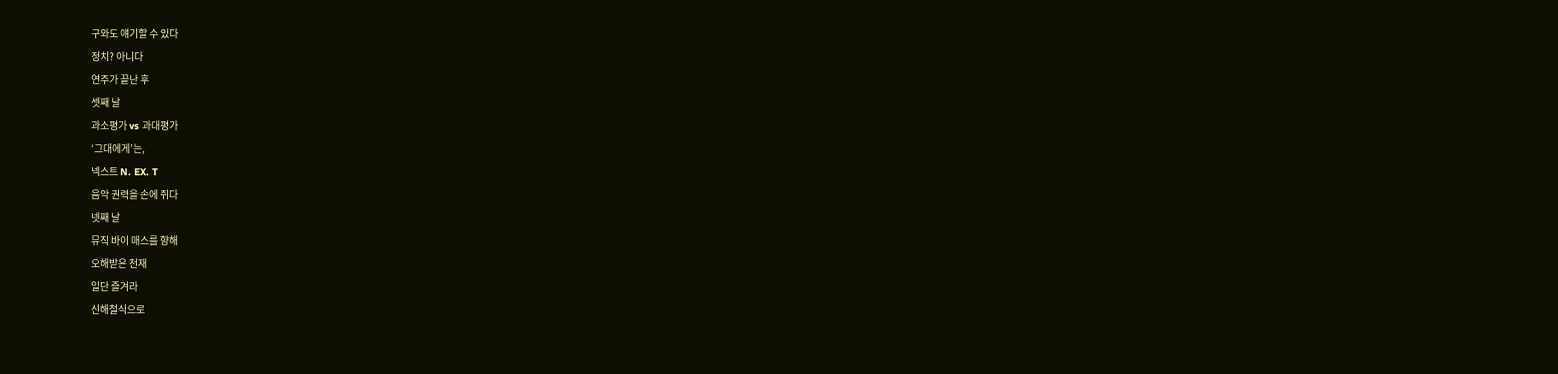구와도 얘기할 수 있다
정치? 아니다
연주가 끝난 후
셋째 날
과소평가 vs 과대평가
‘그대에게’는,
넥스트 N. EX. T
음악 권력을 손에 쥐다
넷째 날
뮤직 바이 매스를 향해
오해받은 천재
일단 즐겨라
신해철식으로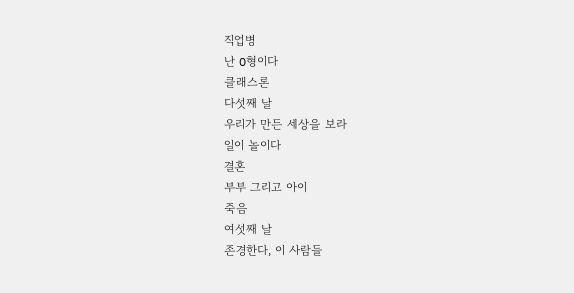직업병
난 O형이다
클래스론
다섯째 날
우리가 만든 세상을 보라
일이 놀이다
결혼
부부 그리고 아이
죽음
여섯째 날
존경한다, 이 사람들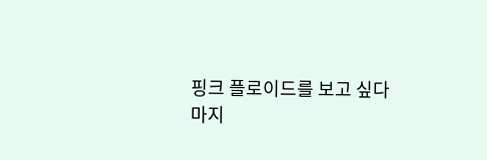핑크 플로이드를 보고 싶다
마지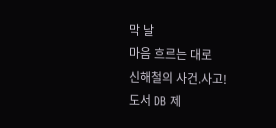막 날
마음 흐르는 대로
신해철의 사건.사고!
도서 DB 제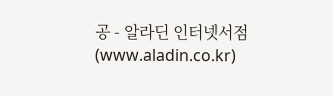공 - 알라딘 인터넷서점 (www.aladin.co.kr)